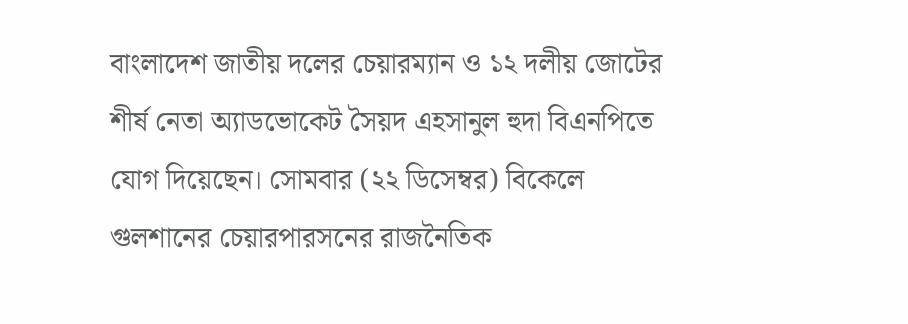বাংলাদেশ জাতীয় দলের চেয়ারম্যান ও ১২ দলীয় জোটের শীর্ষ নেতা অ্যাডভোকেট সৈয়দ এহসানুল হুদা বিএনপিতে যোগ দিয়েছেন। সোমবার (২২ ডিসেম্বর) বিকেলে গুলশানের চেয়ারপারসনের রাজনৈতিক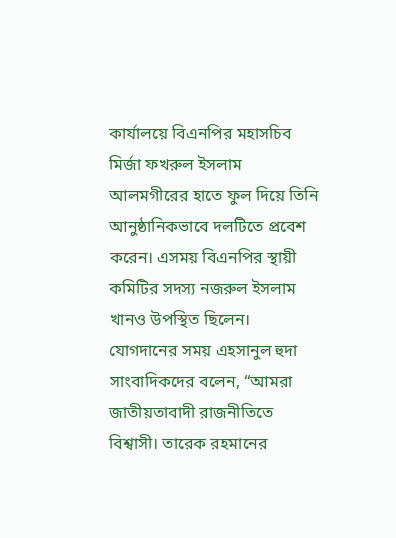কার্যালয়ে বিএনপির মহাসচিব মির্জা ফখরুল ইসলাম আলমগীরের হাতে ফুল দিয়ে তিনি আনুষ্ঠানিকভাবে দলটিতে প্রবেশ করেন। এসময় বিএনপির স্থায়ী কমিটির সদস্য নজরুল ইসলাম খানও উপস্থিত ছিলেন।
যোগদানের সময় এহসানুল হুদা সাংবাদিকদের বলেন, “আমরা জাতীয়তাবাদী রাজনীতিতে বিশ্বাসী। তারেক রহমানের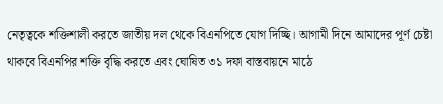নেতৃত্বকে শক্তিশালী করতে জাতীয় দল থেকে বিএনপিতে যোগ দিচ্ছি। আগামী দিনে আমাদের পূর্ণ চেষ্টা থাকবে বিএনপির শক্তি বৃদ্ধি করতে এবং ঘোষিত ৩১ দফা বাস্তবায়নে মাঠে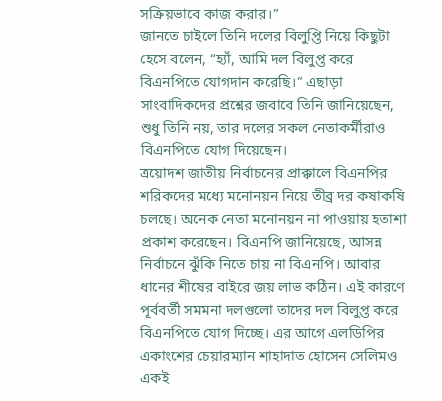সক্রিয়ভাবে কাজ করার।”
জানতে চাইলে তিনি দলের বিলুপ্তি নিয়ে কিছুটা হেসে বলেন, “হ্যাঁ, আমি দল বিলুপ্ত করে বিএনপিতে যোগদান করেছি।” এছাড়া সাংবাদিকদের প্রশ্নের জবাবে তিনি জানিয়েছেন, শুধু তিনি নয়, তার দলের সকল নেতাকর্মীরাও বিএনপিতে যোগ দিয়েছেন।
ত্রয়োদশ জাতীয় নির্বাচনের প্রাক্কালে বিএনপির শরিকদের মধ্যে মনোনয়ন নিয়ে তীব্র দর কষাকষি চলছে। অনেক নেতা মনোনয়ন না পাওয়ায় হতাশা প্রকাশ করেছেন। বিএনপি জানিয়েছে, আসন্ন নির্বাচনে ঝুঁকি নিতে চায় না বিএনপি। আবার ধানের শীষের বাইরে জয় লাভ কঠিন। এই কারণে পূর্ববর্তী সমমনা দলগুলো তাদের দল বিলুপ্ত করে বিএনপিতে যোগ দিচ্ছে। এর আগে এলডিপির একাংশের চেয়ারম্যান শাহাদাত হোসেন সেলিমও একই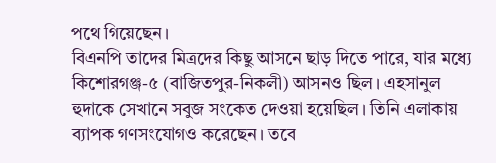পথে গিয়েছেন।
বিএনপি তাদের মিত্রদের কিছু আসনে ছাড় দিতে পারে, যার মধ্যে কিশোরগঞ্জ-৫ (বাজিতপুর-নিকলী) আসনও ছিল। এহসানুল হুদাকে সেখানে সবুজ সংকেত দেওয়া হয়েছিল। তিনি এলাকায় ব্যাপক গণসংযোগও করেছেন। তবে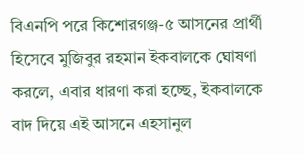বিএনপি পরে কিশোরগঞ্জ-৫ আসনের প্রার্থী হিসেবে মুজিবুর রহমান ইকবালকে ঘোষণা করলে, এবার ধারণা করা হচ্ছে, ইকবালকে বাদ দিয়ে এই আসনে এহসানুল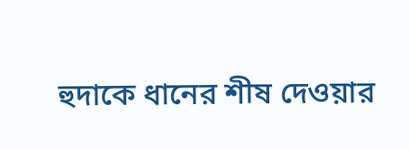হুদাকে ধানের শীষ দেওয়ার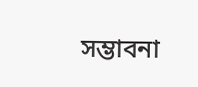সম্ভাবনা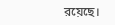রয়েছে।